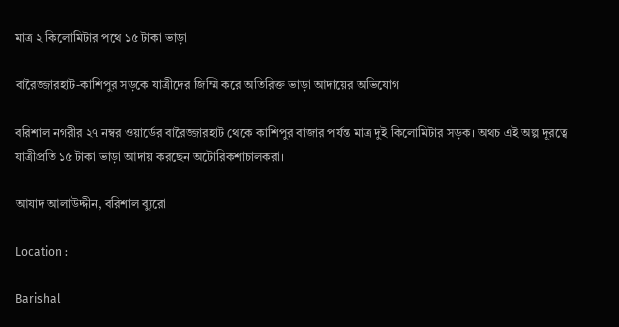মাত্র ২ কিলোমিটার পথে ১৫ টাকা ভাড়া

বারৈজ্জারহাট-কাশিপুর সড়কে যাত্রীদের জিম্মি করে অতিরিক্ত ভাড়া আদায়ের অভিযোগ

বরিশাল নগরীর ২৭ নম্বর ওয়ার্ডের বারৈজ্জারহাট থেকে কাশিপুর বাজার পর্যন্ত মাত্র দুই কিলোমিটার সড়ক। অথচ এই অল্প দূরত্বে যাত্রীপ্রতি ১৫ টাকা ভাড়া আদায় করছেন অটোরিকশাচালকরা।

আযাদ আলাউদ্দীন, বরিশাল ব্যুরো

Location :

Barishal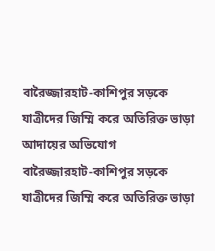বারৈজ্জারহাট-কাশিপুর সড়কে যাত্রীদের জিম্মি করে অতিরিক্ত ভাড়া আদায়ের অভিযোগ
বারৈজ্জারহাট-কাশিপুর সড়কে যাত্রীদের জিম্মি করে অতিরিক্ত ভাড়া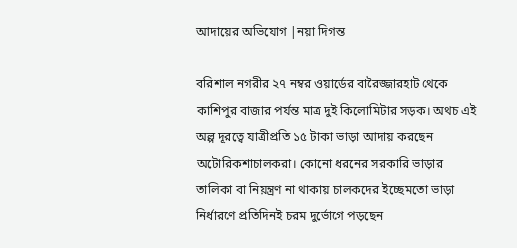আদায়ের অভিযোগ |নয়া দিগন্ত

বরিশাল নগরীর ২৭ নম্বর ওয়ার্ডের বারৈজ্জারহাট থেকে কাশিপুর বাজার পর্যন্ত মাত্র দুই কিলোমিটার সড়ক। অথচ এই অল্প দূরত্বে যাত্রীপ্রতি ১৫ টাকা ভাড়া আদায় করছেন অটোরিকশাচালকরা। কোনো ধরনের সরকারি ভাড়ার তালিকা বা নিয়ন্ত্রণ না থাকায় চালকদের ইচ্ছেমতো ভাড়া নির্ধারণে প্রতিদিনই চরম দুর্ভোগে পড়ছেন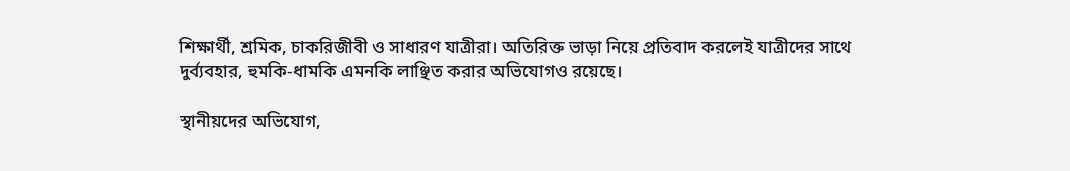শিক্ষার্থী, শ্রমিক, চাকরিজীবী ও সাধারণ যাত্রীরা। অতিরিক্ত ভাড়া নিয়ে প্রতিবাদ করলেই যাত্রীদের সাথে দুর্ব্যবহার, হুমকি-ধামকি এমনকি লাঞ্ছিত করার অভিযোগও রয়েছে।

স্থানীয়দের অভিযোগ,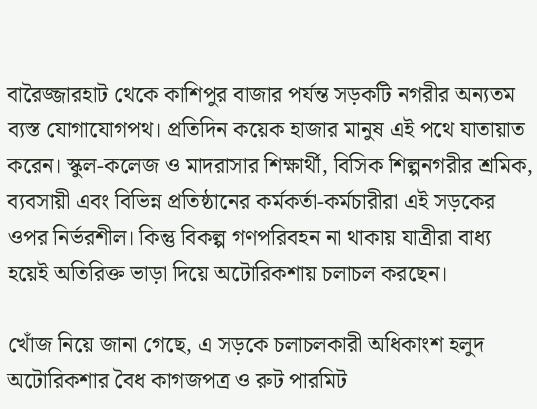বারৈজ্জারহাট থেকে কাশিপুর বাজার পর্যন্ত সড়কটি নগরীর অন্যতম ব্যস্ত যোগাযোগপথ। প্রতিদিন কয়েক হাজার মানুষ এই পথে যাতায়াত করেন। স্কুল-কলেজ ও মাদরাসার শিক্ষার্থী, বিসিক শিল্পনগরীর শ্রমিক, ব্যবসায়ী এবং বিভিন্ন প্রতিষ্ঠানের কর্মকর্তা-কর্মচারীরা এই সড়কের ওপর নির্ভরশীল। কিন্তু বিকল্প গণপরিবহন না থাকায় যাত্রীরা বাধ্য হয়েই অতিরিক্ত ভাড়া দিয়ে অটোরিকশায় চলাচল করছেন।

খোঁজ নিয়ে জানা গেছে, এ সড়কে চলাচলকারী অধিকাংশ হলুদ অটোরিকশার বৈধ কাগজপত্র ও রুট পারমিট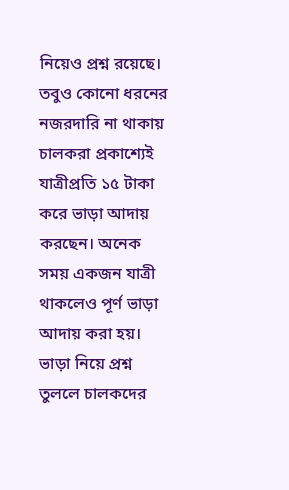নিয়েও প্রশ্ন রয়েছে। তবুও কোনো ধরনের নজরদারি না থাকায় চালকরা প্রকাশ্যেই যাত্রীপ্রতি ১৫ টাকা করে ভাড়া আদায় করছেন। অনেক সময় একজন যাত্রী থাকলেও পূর্ণ ভাড়া আদায় করা হয়। ভাড়া নিয়ে প্রশ্ন তুললে চালকদের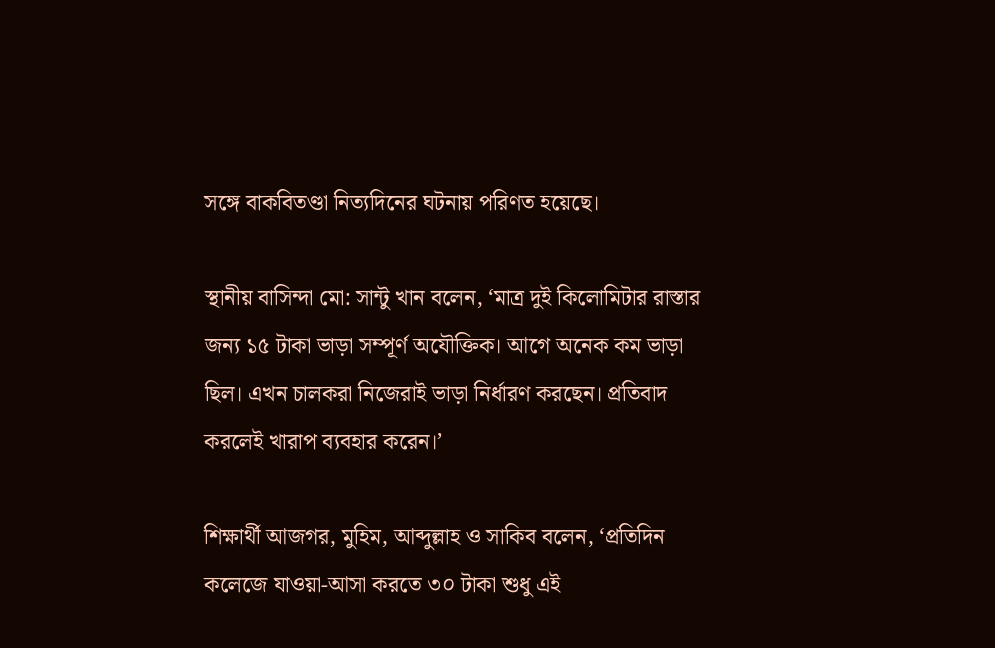সঙ্গে বাকবিতণ্ডা নিত্যদিনের ঘটনায় পরিণত হয়েছে।

স্থানীয় বাসিন্দা মো: সান্টু খান বলেন, ‘মাত্র দুই কিলোমিটার রাস্তার জন্য ১৫ টাকা ভাড়া সম্পূর্ণ অযৌক্তিক। আগে অনেক কম ভাড়া ছিল। এখন চালকরা নিজেরাই ভাড়া নির্ধারণ করছেন। প্রতিবাদ করলেই খারাপ ব্যবহার করেন।’

শিক্ষার্থী আজগর, মুহিম, আব্দুল্লাহ ও সাকিব বলেন, ‘প্রতিদিন কলেজে যাওয়া-আসা করতে ৩০ টাকা শুধু এই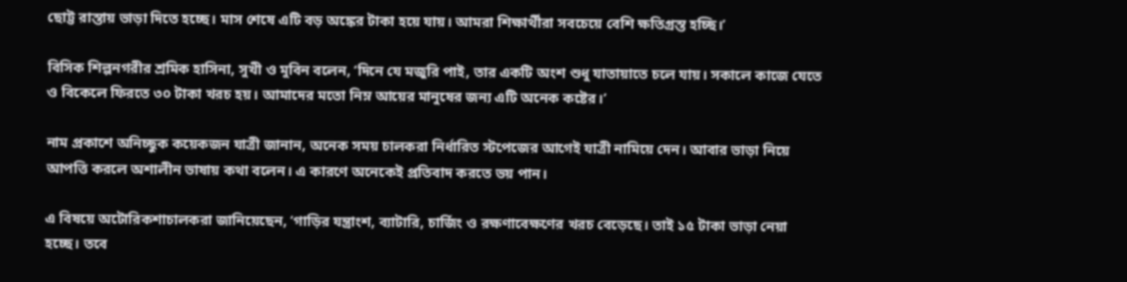ছোট্ট রাস্তায় ভাড়া দিতে হচ্ছে। মাস শেষে এটি বড় অঙ্কের টাকা হয়ে যায়। আমরা শিক্ষার্থীরা সবচেয়ে বেশি ক্ষতিগ্রস্ত হচ্ছি।’

বিসিক শিল্পনগরীর শ্রমিক হাসিনা, সুখী ও মুবিন বলেন, ‘দিনে যে মজুরি পাই, তার একটি অংশ শুধু যাতায়াতে চলে যায়। সকালে কাজে যেতে ও বিকেলে ফিরতে ৩০ টাকা খরচ হয়। আমাদের মতো নিম্ন আয়ের মানুষের জন্য এটি অনেক কষ্টের।’

নাম প্রকাশে অনিচ্ছুক কয়েকজন যাত্রী জানান, অনেক সময় চালকরা নির্ধারিত স্টপেজের আগেই যাত্রী নামিয়ে দেন। আবার ভাড়া নিয়ে আপত্তি করলে অশালীন ভাষায় কথা বলেন। এ কারণে অনেকেই প্রতিবাদ করতে ভয় পান।

এ বিষয়ে অটোরিকশাচালকরা জানিয়েছেন, ‘গাড়ির যন্ত্রাংশ, ব্যাটারি, চার্জিং ও রক্ষণাবেক্ষণের খরচ বেড়েছে। তাই ১৫ টাকা ভাড়া নেয়া হচ্ছে। তবে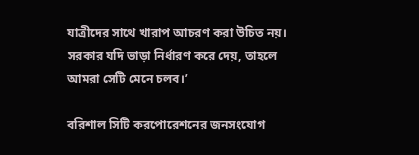যাত্রীদের সাথে খারাপ আচরণ করা উচিত নয়। সরকার যদি ভাড়া নির্ধারণ করে দেয়, তাহলে আমরা সেটি মেনে চলব।’

বরিশাল সিটি করপোরেশনের জনসংযোগ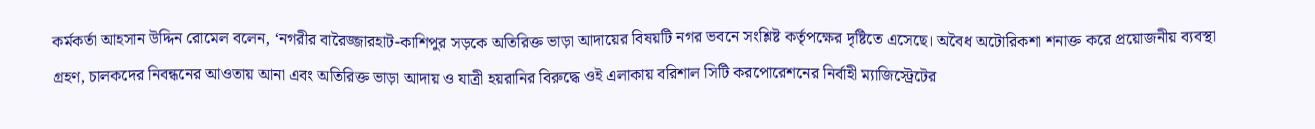কর্মকর্তা আহসান উদ্দিন রোমেল বলেন, ‘নগরীর বারৈজ্জারহাট-কাশিপুর সড়কে অতিরিক্ত ভাড়া আদায়ের বিষয়টি নগর ভবনে সংশ্লিষ্ট কর্তৃপক্ষের দৃষ্টিতে এসেছে। অবৈধ অটোরিকশা শনাক্ত করে প্রয়োজনীয় ব্যবস্থা গ্রহণ, চালকদের নিবন্ধনের আওতায় আনা এবং অতিরিক্ত ভাড়া আদায় ও যাত্রী হয়রানির বিরুদ্ধে ওই এলাকায় বরিশাল সিটি করপোরেশনের নির্বাহী ম্যাজিস্ট্রেটের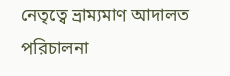নেতৃত্বে ভ্রাম্যমাণ আদালত পরিচালনা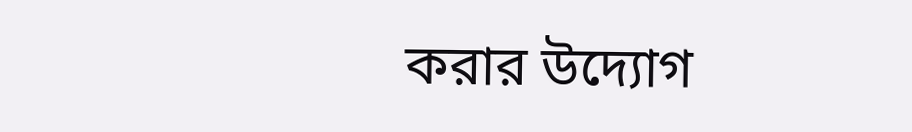করার উদ্যোগ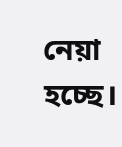নেয়া হচ্ছে।